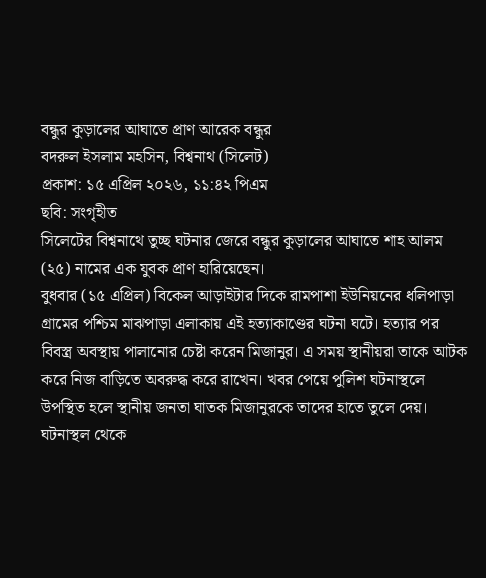বন্ধুর কুড়ালের আঘাতে প্রাণ আরেক বন্ধুর
বদরুল ইসলাম মহসিন, বিশ্বনাথ (সিলেট)
প্রকাশ: ১৫ এপ্রিল ২০২৬, ১১:৪২ পিএম
ছবি: সংগৃহীত
সিলেটের বিশ্বনাথে তুচ্ছ ঘটনার জেরে বন্ধুর কুড়ালের আঘাতে শাহ আলম (২৫) নামের এক যুবক প্রাণ হারিয়েছেন।
বুধবার (১৫ এপ্রিল) বিকেল আড়াইটার দিকে রামপাশা ইউনিয়নের ধলিপাড়া গ্রামের পশ্চিম মাঝপাড়া এলাকায় এই হত্যাকাণ্ডের ঘটনা ঘটে। হত্যার পর বিবস্ত্র অবস্থায় পালানোর চেষ্টা করেন মিজানুর। এ সময় স্থানীয়রা তাকে আটক করে নিজ বাড়িতে অবরুদ্ধ করে রাখেন। খবর পেয়ে পুলিশ ঘটনাস্থলে উপস্থিত হলে স্থানীয় জনতা ঘাতক মিজানুরকে তাদের হাতে তুলে দেয়। ঘটনাস্থল থেকে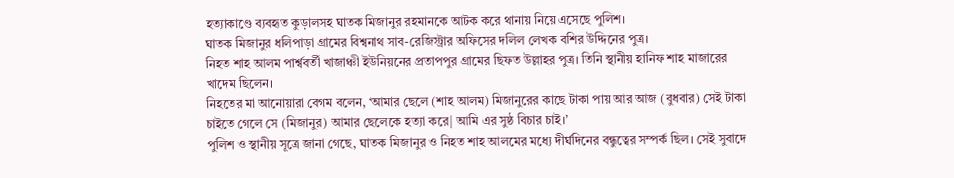হত্যাকাণ্ডে ব্যবহৃত কুড়ালসহ ঘাতক মিজানুর রহমানকে আটক করে থানায় নিয়ে এসেছে পুলিশ।
ঘাতক মিজানুর ধলিপাড়া গ্রামের বিশ্বনাথ সাব-রেজিস্ট্রার অফিসের দলিল লেখক বশির উদ্দিনের পুত্র।
নিহত শাহ আলম পার্শ্ববর্তী খাজাঞ্চী ইউনিয়নের প্রতাপপুর গ্রামের ছিফত উল্লাহর পুত্র। তিনি স্থানীয় হানিফ শাহ মাজারের খাদেম ছিলেন।
নিহতের মা আনোয়ারা বেগম বলেন, ‘আমার ছেলে (শাহ আলম) মিজানুরের কাছে টাকা পায় আর আজ (বুধবার) সেই টাকা চাইতে গেলে সে (মিজানুর) আমার ছেলেকে হত্যা করে| আমি এর সুষ্ঠ বিচার চাই।’
পুলিশ ও স্থানীয় সূত্রে জানা গেছে, ঘাতক মিজানুর ও নিহত শাহ আলমের মধ্যে দীর্ঘদিনের বন্ধুত্বের সম্পর্ক ছিল। সেই সুবাদে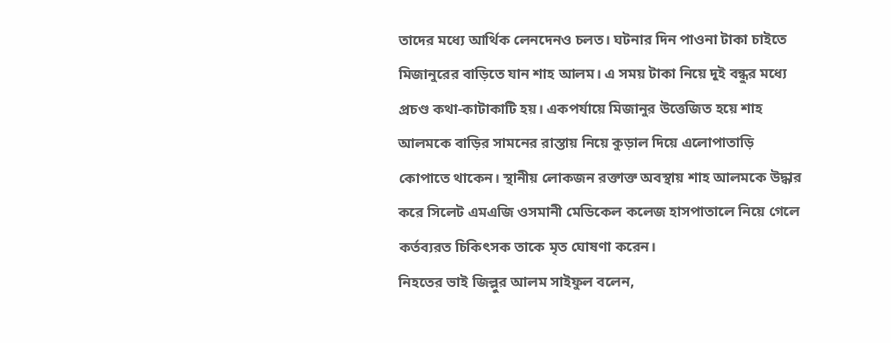তাদের মধ্যে আর্থিক লেনদেনও চলত। ঘটনার দিন পাওনা টাকা চাইতে মিজানুরের বাড়িতে যান শাহ আলম। এ সময় টাকা নিয়ে দুই বন্ধুর মধ্যে প্রচণ্ড কথা-কাটাকাটি হয়। একপর্যায়ে মিজানুর উত্তেজিত হয়ে শাহ আলমকে বাড়ির সামনের রাস্তায় নিয়ে কুড়াল দিয়ে এলোপাতাড়ি কোপাতে থাকেন। স্থানীয় লোকজন রক্তাক্ত অবস্থায় শাহ আলমকে উদ্ধার করে সিলেট এমএজি ওসমানী মেডিকেল কলেজ হাসপাতালে নিয়ে গেলে কর্তব্যরত চিকিৎসক তাকে মৃত ঘোষণা করেন।
নিহতের ভাই জিল্লুর আলম সাইফুল বলেন,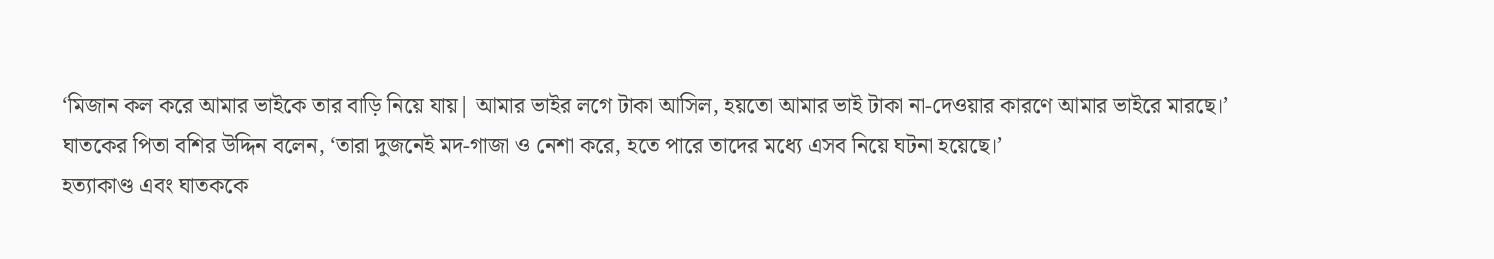‘মিজান কল করে আমার ভাইকে তার বাড়ি নিয়ে যায়| আমার ভাইর লগে টাকা আসিল, হয়তো আমার ভাই টাকা না-দেওয়ার কারণে আমার ভাইরে মারছে।’
ঘাতকের পিতা বশির উদ্দিন বলেন, ‘তারা দুজনেই মদ-গাজা ও নেশা করে, হতে পারে তাদের মধ্যে এসব নিয়ে ঘটনা হয়েছে।’
হত্যাকাণ্ড এবং ঘাতককে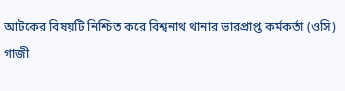আটকের বিষয়টি নিশ্চিত করে বিশ্বনাথ থানার ভারপ্রাপ্ত কর্মকর্তা (ওসি) গাজী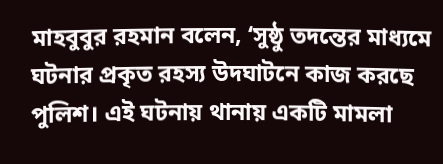মাহবুবুর রহমান বলেন, ‘সুষ্ঠু তদন্তের মাধ্যমে ঘটনার প্রকৃত রহস্য উদঘাটনে কাজ করছে পুলিশ। এই ঘটনায় থানায় একটি মামলা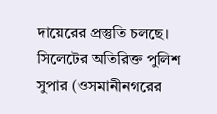দায়েরের প্রস্তুতি চলছে।
সিলেটের অতিরিক্ত পুলিশ সুপার (ওসমানীনগরের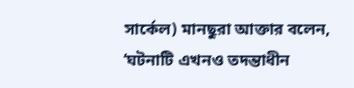সার্কেল) মানছুরা আক্তার বলেন, ‘ঘটনাটি এখনও তদন্তাধীন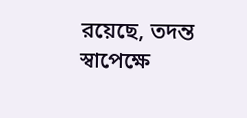রয়েছে, তদন্ত স্বাপেক্ষে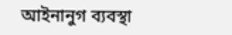আইনানুগ ব্যবস্থা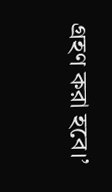গ্রহণ করা হবে।’